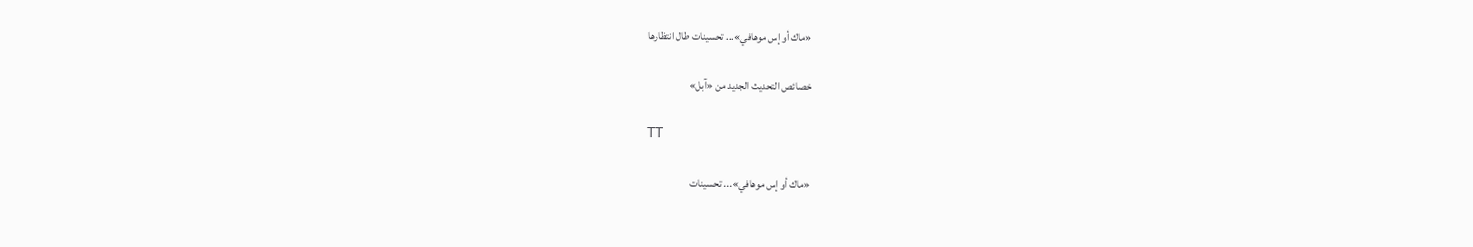«ماك أو إس موهافي»... تحسينات طال انتظارها

خصائص التحديث الجديد من «آبل»

TT

«ماك أو إس موهافي»... تحسينات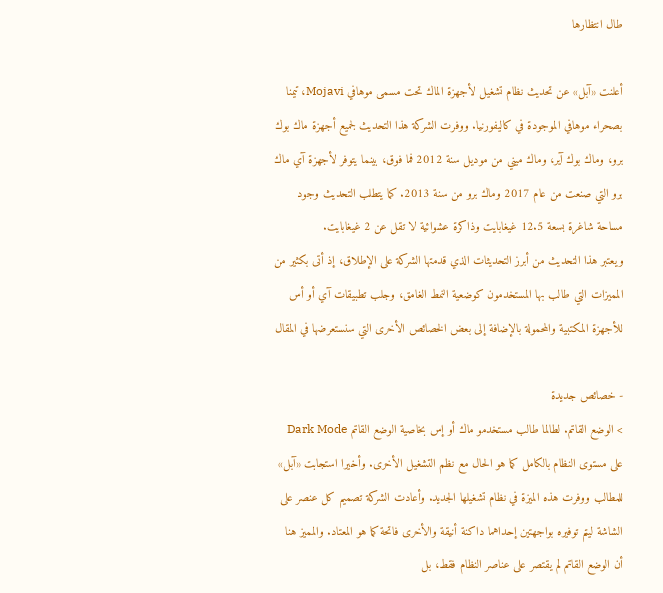طال انتظارها

أعلنت «آبل» عن تحديث نظام تشغيل لأجهزة الماك تحت مسمى موهافي Mojavi، تيمنا بصحراء موهافي الموجودة في كاليفورنيا. ووفرت الشركة هذا التحديث لجميع أجهزة ماك بوك برو، وماك بوك آير، وماك ميني من موديل سنة 2012 فما فوق، بينما يتوفر لأجهزة آي ماك برو التي صنعت من عام 2017 وماك برو من سنة 2013. كما يتطلب التحديث وجود مساحة شاغرة بسعة 12.5 غيغابايت وذاكرة عشوائية لا تقل عن 2 غيغابايت.
ويعتبر هذا التحديث من أبرز التحديثات الذي قدمتها الشركة على الإطلاق، إذ أتى بكثير من المميزات التي طالب بها المستخدمون كوضعية النمط الغامق، وجلب تطبيقات آي أو أس للأجهزة المكتبية والمحمولة بالإضافة إلى بعض الخصائص الأخرى التي سنستعرضها في المقال

- خصائص جديدة
> الوضع القاتم. لطالما طالب مستخدمو ماك أو إس بخاصية الوضع القاتم Dark Mode على مستوى النظام بالكامل كما هو الحال مع نظم التشغيل الأخرى. وأخيرا استجابت «آبل» للمطالب ووفرت هذه الميزة في نظام تشغيلها الجديد. وأعادت الشركة تصميم كل عنصر على الشاشة ليتم توفيره بواجهتين إحداهما داكنة أنيقة والأخرى فاتحة كما هو المعتاد. والمميز هنا أن الوضع القاتم لم يقتصر على عناصر النظام فقط، بل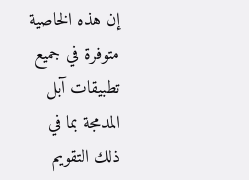إن هذه الخاصية متوفرة في جميع تطبيقات آبل المدمجة بما في ذلك التقويم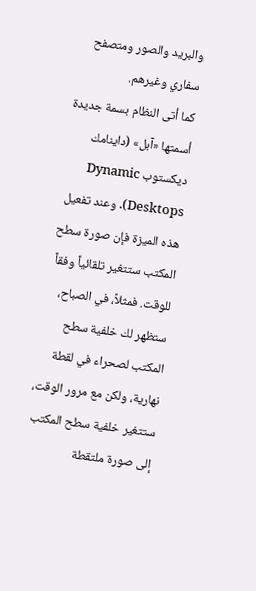والبريد والصور ومتصفح سفاري وغيرهم.
كما أتى النظام بسمة جديدة أسمتها «آبل» (داينامك ديكستوب Dynamic Desktops). وعند تفعيل هذه الميزة فإن صورة سطح المكتب ستتغير تلقائياً وفقاً للوقت. فمثلاً، في الصباح، ستظهر لك خلفية سطح المكتب لصحراء في لقطة نهارية، ولكن مع مرور الوقت، ستتغير خلفية سطح المكتب إلى صورة ملتقطة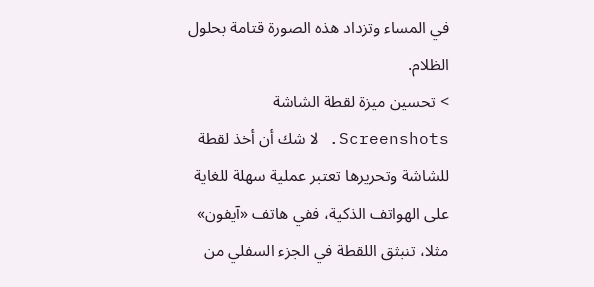في المساء وتزداد هذه الصورة قتامة بحلول الظلام.
> تحسين ميزة لقطة الشاشة Screenshots. لا شك أن أخذ لقطة للشاشة وتحريرها تعتبر عملية سهلة للغاية على الهواتف الذكية، ففي هاتف «آيفون» مثلا، تنبثق اللقطة في الجزء السفلي من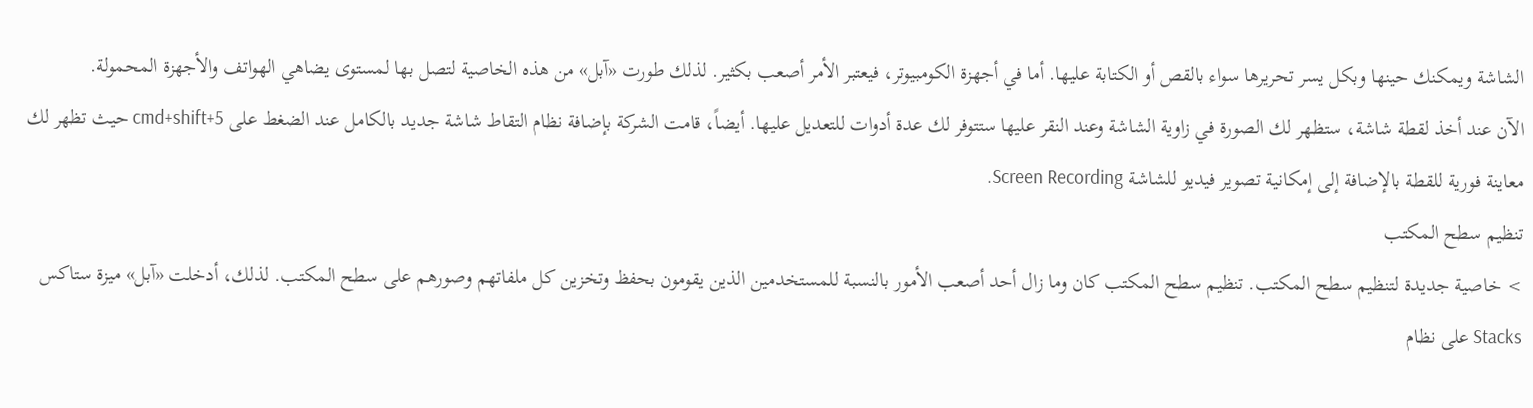الشاشة ويمكنك حينها وبكل يسر تحريرها سواء بالقص أو الكتابة عليها. أما في أجهزة الكومبيوتر، فيعتبر الأمر أصعب بكثير. لذلك طورت «آبل» من هذه الخاصية لتصل بها لمستوى يضاهي الهواتف والأجهزة المحمولة.
الآن عند أخذ لقطة شاشة، ستظهر لك الصورة في زاوية الشاشة وعند النقر عليها ستتوفر لك عدة أدوات للتعديل عليها. أيضاً، قامت الشركة بإضافة نظام التقاط شاشة جديد بالكامل عند الضغط على cmd+shift+5 حيث تظهر لك معاينة فورية للقطة بالإضافة إلى إمكانية تصوير فيديو للشاشة Screen Recording.
تنظيم سطح المكتب
> خاصية جديدة لتنظيم سطح المكتب. تنظيم سطح المكتب كان وما زال أحد أصعب الأمور بالنسبة للمستخدمين الذين يقومون بحفظ وتخزين كل ملفاتهم وصورهم على سطح المكتب. لذلك، أدخلت «آبل» ميزة ستاكس Stacks على نظام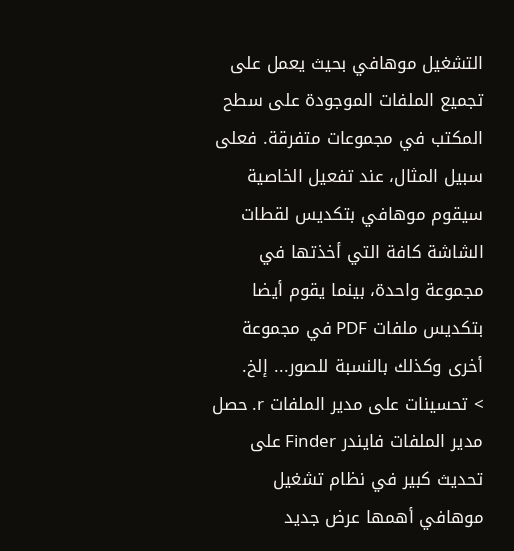التشغيل موهافي بحيث يعمل على تجميع الملفات الموجودة على سطح المكتب في مجموعات متفرقة. فعلى سبيل المثال، عند تفعيل الخاصية سيقوم موهافي بتكديس لقطات الشاشة كافة التي أخذتها في مجموعة واحدة، بينما يقوم أيضا بتكديس ملفات PDF في مجموعة أخرى وكذلك بالنسبة للصور... إلخ.
> تحسينات على مدير الملفات r. حصل مدير الملفات فايندر Finder على تحديث كبير في نظام تشغيل موهافي أهمها عرض جديد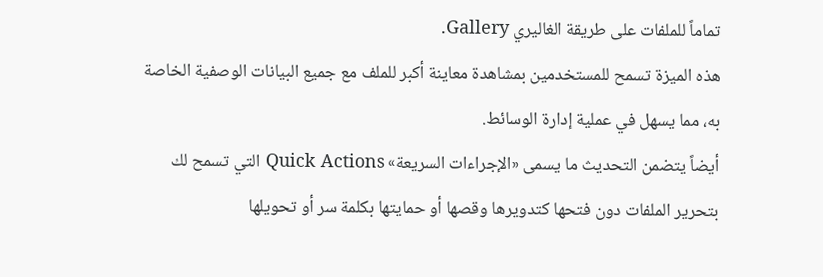تماماً للملفات على طريقة الغاليري Gallery.
هذه الميزة تسمح للمستخدمين بمشاهدة معاينة أكبر للملف مع جميع البيانات الوصفية الخاصة به، مما يسهل في عملية إدارة الوسائط.
أيضاً يتضمن التحديث ما يسمى «الإجراءات السريعة» Quick Actions التي تسمح لك بتحرير الملفات دون فتحها كتدويرها وقصها أو حمايتها بكلمة سر أو تحويلها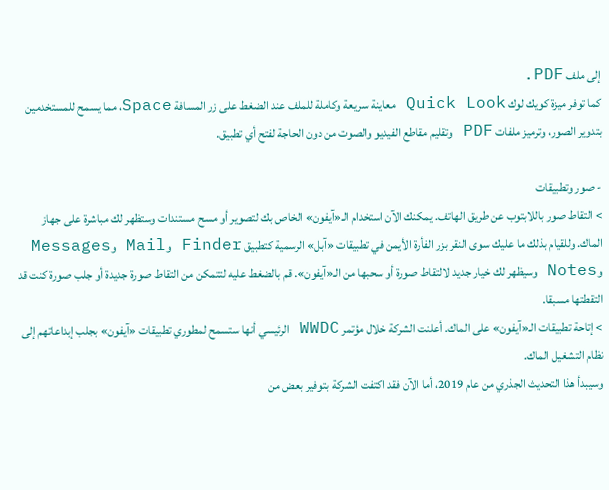إلى ملف PDF.
كما توفر ميزة كويك لوك Quick Look معاينة سريعة وكاملة للملف عند الضغط على زر المسافة Space، مما يسمح للمستخدمين بتدوير الصور، وترميز ملفات PDF وتقليم مقاطع الفيديو والصوت من دون الحاجة لفتح أي تطبيق.

- صور وتطبيقات
> التقاط صور باللابتوب عن طريق الهاتف. يمكنك الآن استخدام الـ«آيفون» الخاص بك لتصوير أو مسح مستندات وستظهر لك مباشرة على جهاز الماك. وللقيام بذلك ما عليك سوى النقر بزر الفأرة الأيمن في تطبيقات «آبل» الرسمية كتطبيق Finder وMail وMessages وNotes وسيظهر لك خيار جديد لالتقاط صورة أو سحبها من الـ«آيفون». قم بالضغط عليه لتتمكن من التقاط صورة جديدة أو جلب صورة كنت قد التقطتها مسبقا.
> إتاحة تطبيقات الـ«آيفون» على الماك. أعلنت الشركة خلال مؤتمر WWDC الرئيسي أنها ستسمح لمطوري تطبيقات «آيفون» بجلب إبداعاتهم إلى نظام التشغيل الماك.
وسيبدأ هذا التحديث الجذري من عام 2019، أما الآن فقد اكتفت الشركة بتوفير بعض من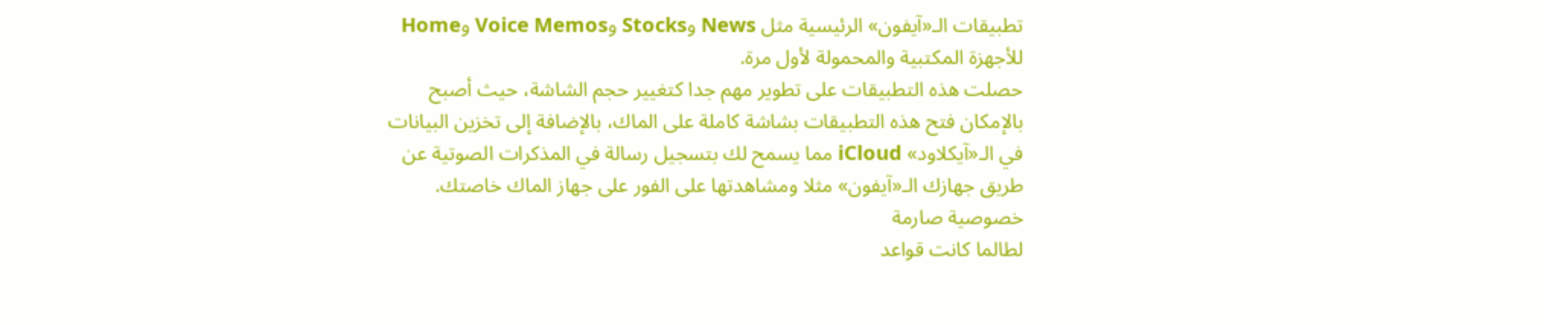تطبيقات الـ«آيفون» الرئيسية مثل News وStocks وVoice Memos وHome للأجهزة المكتبية والمحمولة لأول مرة.
حصلت هذه التطبيقات على تطوير مهم جدا كتغيير حجم الشاشة، حيث أصبح بالإمكان فتح هذه التطبيقات بشاشة كاملة على الماك، بالإضافة إلى تخزين البيانات في الـ«آيكلاود» iCloud مما يسمح لك بتسجيل رسالة في المذكرات الصوتية عن طريق جهازك الـ«آيفون» مثلا ومشاهدتها على الفور على جهاز الماك خاصتك.
خصوصية صارمة
لطالما كانت قواعد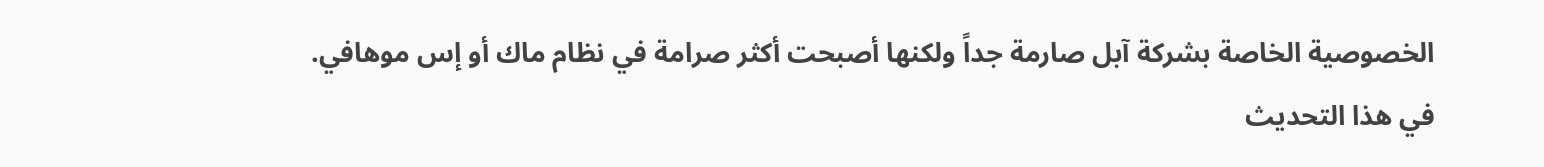الخصوصية الخاصة بشركة آبل صارمة جداً ولكنها أصبحت أكثر صرامة في نظام ماك أو إس موهافي.
في هذا التحديث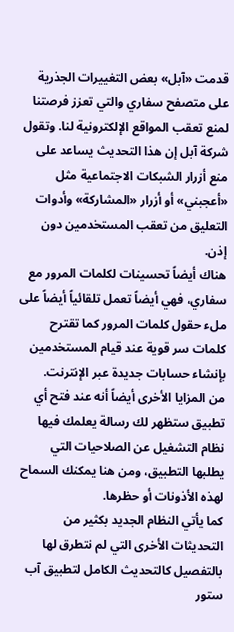قدمت «آبل» بعض التغييرات الجذرية على متصفح سفاري والتي تعزز فرصتنا لمنع تعقب المواقع الإلكترونية لنا. وتقول شركة آبل إن هذا التحديث يساعد على منع أزرار الشبكات الاجتماعية مثل «أعجبني» أو أزرار «المشاركة» وأدوات التعليق من تعقب المستخدمين دون إذن.
هناك أيضاً تحسينات لكلمات المرور مع سفاري، فهي أيضاً تعمل تلقائياً أيضاً على ملء حقول كلمات المرور كما تقترح كلمات سر قوية عند قيام المستخدمين بإنشاء حسابات جديدة عبر الإنترنت.
من المزايا الأخرى أيضاً أنه عند فتح أي تطبيق ستظهر لك رسالة يعلمك فيها نظام التشغيل عن الصلاحيات التي يطلبها التطبيق، ومن هنا يمكنك السماح لهذه الأذونات أو حظرها.
كما يأتي النظام الجديد بكثير من التحديثات الأخرى التي لم نتطرق لها بالتفصيل كالتحديث الكامل لتطبيق آب ستور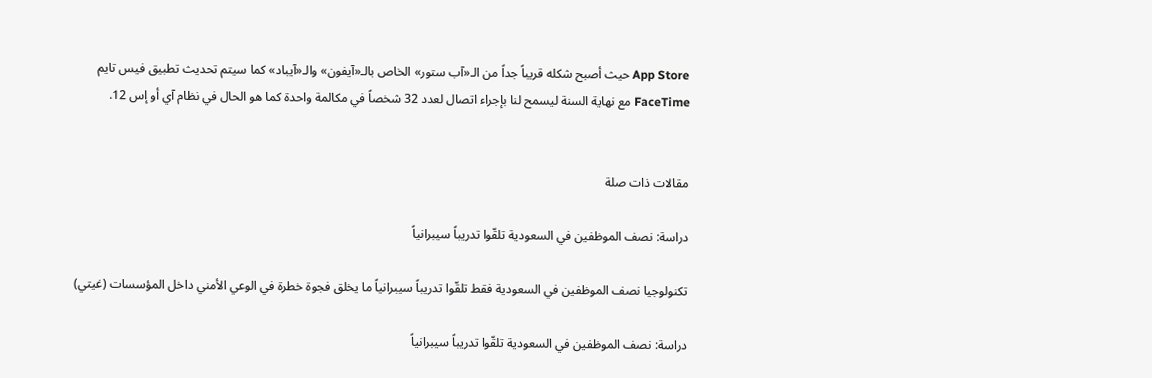App Store حيث أصبح شكله قريباً جداً من الـ«آب ستور» الخاص بالـ«آيفون» والـ«آيباد» كما سيتم تحديث تطبيق فيس تايم FaceTime مع نهاية السنة ليسمح لنا بإجراء اتصال لعدد 32 شخصاً في مكالمة واحدة كما هو الحال في نظام آي أو إس 12.


مقالات ذات صلة

دراسة: نصف الموظفين في السعودية تلقّوا تدريباً سيبرانياً

تكنولوجيا نصف الموظفين في السعودية فقط تلقّوا تدريباً سيبرانياً ما يخلق فجوة خطرة في الوعي الأمني داخل المؤسسات (غيتي)

دراسة: نصف الموظفين في السعودية تلقّوا تدريباً سيبرانياً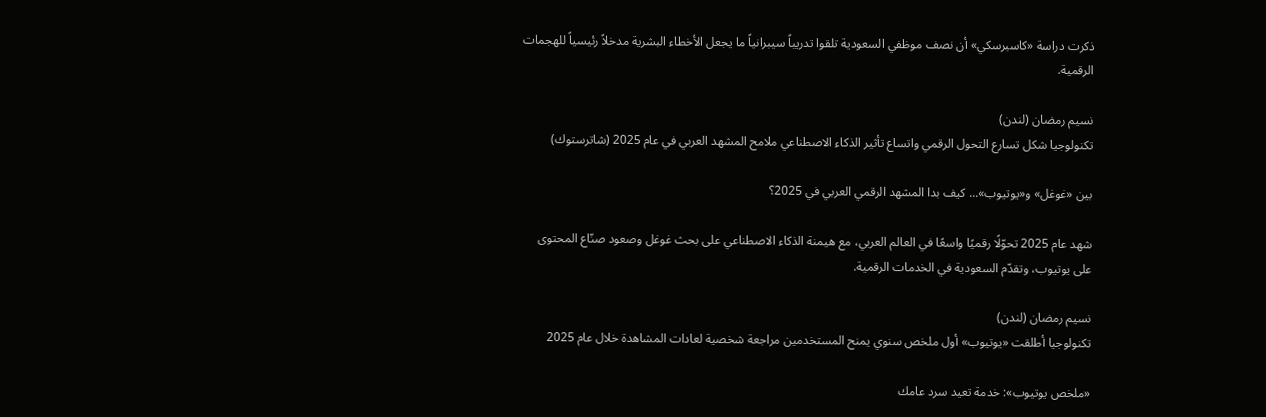ذكرت دراسة «كاسبرسكي» أن نصف موظفي السعودية تلقوا تدريباً سيبرانياً ما يجعل الأخطاء البشرية مدخلاً رئيسياً للهجمات الرقمية.

نسيم رمضان (لندن)
تكنولوجيا شكل تسارع التحول الرقمي واتساع تأثير الذكاء الاصطناعي ملامح المشهد العربي في عام 2025 (شاترستوك)

بين «غوغل» و«يوتيوب»... كيف بدا المشهد الرقمي العربي في 2025؟

شهد عام 2025 تحوّلًا رقميًا واسعًا في العالم العربي، مع هيمنة الذكاء الاصطناعي على بحث غوغل وصعود صنّاع المحتوى على يوتيوب، وتقدّم السعودية في الخدمات الرقمية.

نسيم رمضان (لندن)
تكنولوجيا أطلقت «يوتيوب» أول ملخص سنوي يمنح المستخدمين مراجعة شخصية لعادات المشاهدة خلال عام 2025

«ملخص يوتيوب»: خدمة تعيد سرد عامك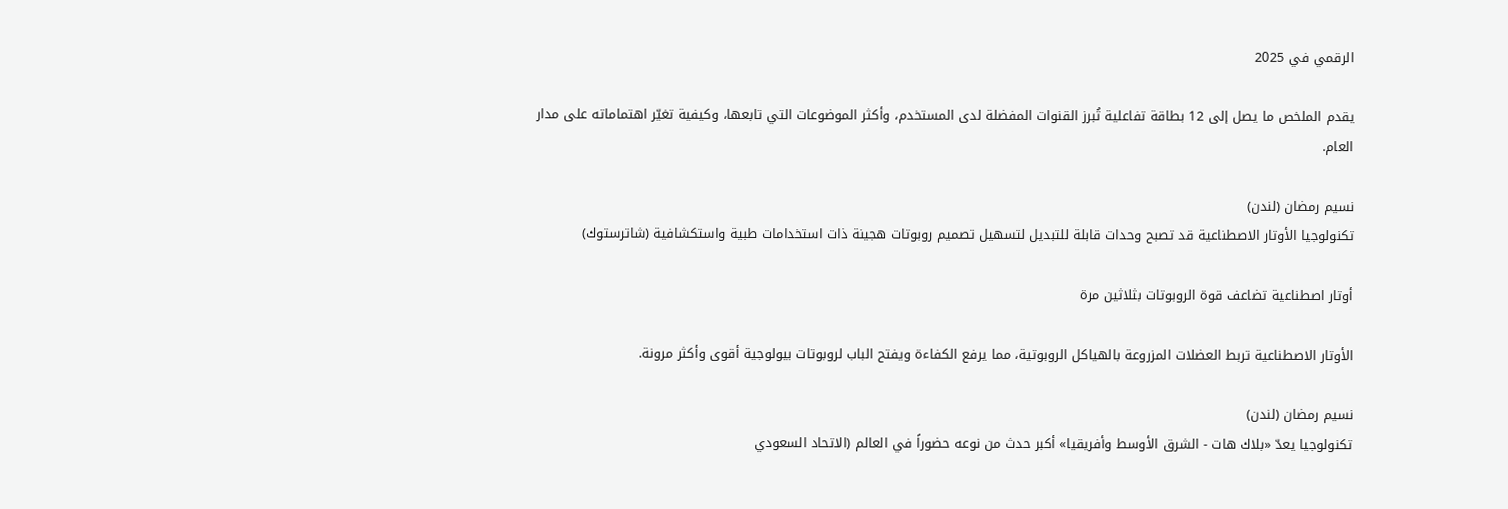الرقمي في 2025

يقدم الملخص ما يصل إلى 12 بطاقة تفاعلية تُبرز القنوات المفضلة لدى المستخدم، وأكثر الموضوعات التي تابعها، وكيفية تغيّر اهتماماته على مدار العام.

نسيم رمضان (لندن)
تكنولوجيا الأوتار الاصطناعية قد تصبح وحدات قابلة للتبديل لتسهيل تصميم روبوتات هجينة ذات استخدامات طبية واستكشافية (شاترستوك)

أوتار اصطناعية تضاعف قوة الروبوتات بثلاثين مرة

الأوتار الاصطناعية تربط العضلات المزروعة بالهياكل الروبوتية، مما يرفع الكفاءة ويفتح الباب لروبوتات بيولوجية أقوى وأكثر مرونة.

نسيم رمضان (لندن)
تكنولوجيا يعدّ «بلاك هات - الشرق الأوسط وأفريقيا» أكبر حدث من نوعه حضوراً في العالم (الاتحاد السعودي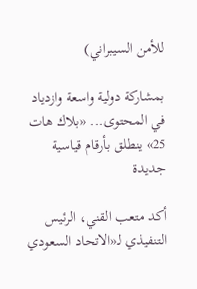للأمن السيبراني)

بمشاركة دولية واسعة وازدياد في المحتوى... «بلاك هات 25» ينطلق بأرقام قياسية جديدة

أكد متعب القني، الرئيس التنفيذي لـ«الاتحاد السعودي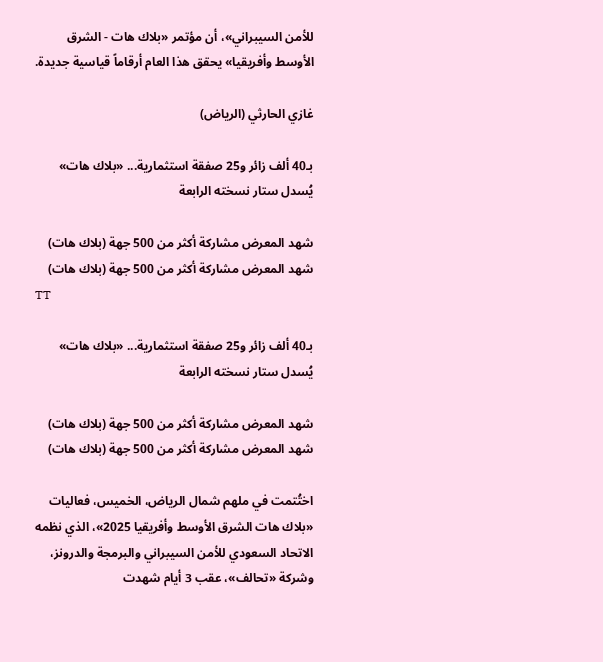للأمن السيبراني»، أن مؤتمر «بلاك هات - الشرق الأوسط وأفريقيا» يحقق هذا العام أرقاماً قياسية جديدة.

غازي الحارثي (الرياض)

بـ40 ألف زائر و25 صفقة استثمارية... «بلاك هات» يُسدل ستار نسخته الرابعة

شهد المعرض مشاركة أكثر من 500 جهة (بلاك هات)
شهد المعرض مشاركة أكثر من 500 جهة (بلاك هات)
TT

بـ40 ألف زائر و25 صفقة استثمارية... «بلاك هات» يُسدل ستار نسخته الرابعة

شهد المعرض مشاركة أكثر من 500 جهة (بلاك هات)
شهد المعرض مشاركة أكثر من 500 جهة (بلاك هات)

اختُتمت في ملهم شمال الرياض، الخميس، فعاليات «بلاك هات الشرق الأوسط وأفريقيا 2025»، الذي نظمه الاتحاد السعودي للأمن السيبراني والبرمجة والدرونز، وشركة «تحالف»، عقب 3 أيام شهدت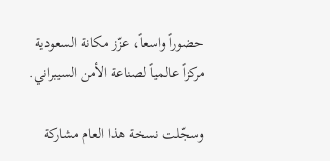حضوراً واسعاً، عزّز مكانة السعودية مركزاً عالمياً لصناعة الأمن السيبراني.

وسجّلت نسخة هذا العام مشاركة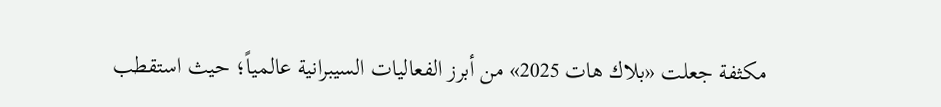مكثفة جعلت «بلاك هات 2025» من أبرز الفعاليات السيبرانية عالمياً؛ حيث استقطب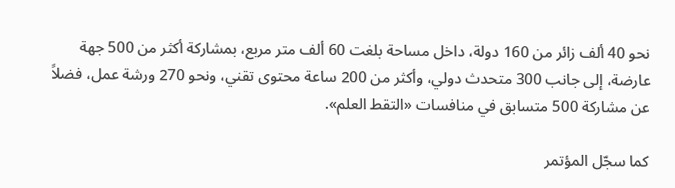نحو 40 ألف زائر من 160 دولة، داخل مساحة بلغت 60 ألف متر مربع، بمشاركة أكثر من 500 جهة عارضة، إلى جانب 300 متحدث دولي، وأكثر من 200 ساعة محتوى تقني، ونحو 270 ورشة عمل، فضلاً عن مشاركة 500 متسابق في منافسات «التقط العلم».

كما سجّل المؤتمر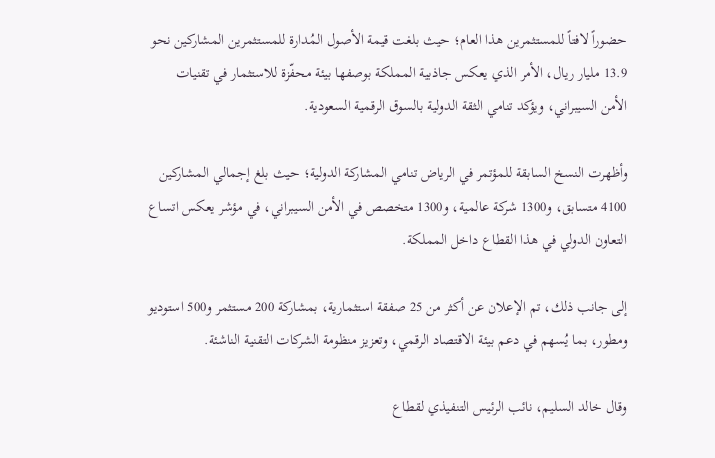حضوراً لافتاً للمستثمرين هذا العام؛ حيث بلغت قيمة الأصول المُدارة للمستثمرين المشاركين نحو 13.9 مليار ريال، الأمر الذي يعكس جاذبية المملكة بوصفها بيئة محفّزة للاستثمار في تقنيات الأمن السيبراني، ويؤكد تنامي الثقة الدولية بالسوق الرقمية السعودية.

وأظهرت النسخ السابقة للمؤتمر في الرياض تنامي المشاركة الدولية؛ حيث بلغ إجمالي المشاركين 4100 متسابق، و1300 شركة عالمية، و1300 متخصص في الأمن السيبراني، في مؤشر يعكس اتساع التعاون الدولي في هذا القطاع داخل المملكة.

إلى جانب ذلك، تم الإعلان عن أكثر من 25 صفقة استثمارية، بمشاركة 200 مستثمر و500 استوديو ومطور، بما يُسهم في دعم بيئة الاقتصاد الرقمي، وتعزيز منظومة الشركات التقنية الناشئة.

وقال خالد السليم، نائب الرئيس التنفيذي لقطاع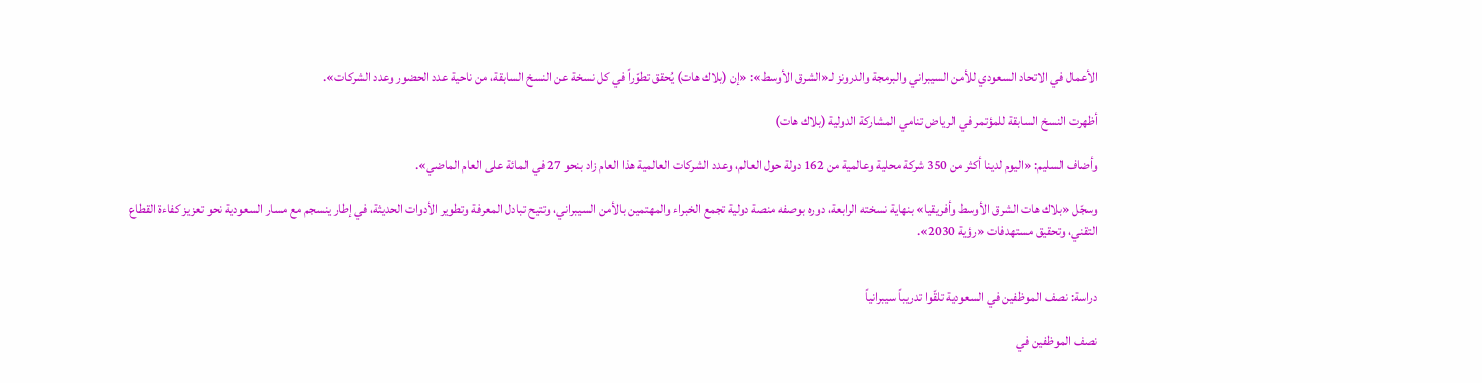الأعمال في الاتحاد السعودي للأمن السيبراني والبرمجة والدرونز لـ«الشرق الأوسط»: «إن (بلاك هات) يُحقق تطوّراً في كل نسخة عن النسخ السابقة، من ناحية عدد الحضور وعدد الشركات».

أظهرت النسخ السابقة للمؤتمر في الرياض تنامي المشاركة الدولية (بلاك هات)

وأضاف السليم: «اليوم لدينا أكثر من 350 شركة محلية وعالمية من 162 دولة حول العالم، وعدد الشركات العالمية هذا العام زاد بنحو 27 في المائة على العام الماضي».

وسجّل «بلاك هات الشرق الأوسط وأفريقيا» بنهاية نسخته الرابعة، دوره بوصفه منصة دولية تجمع الخبراء والمهتمين بالأمن السيبراني، وتتيح تبادل المعرفة وتطوير الأدوات الحديثة، في إطار ينسجم مع مسار السعودية نحو تعزيز كفاءة القطاع التقني، وتحقيق مستهدفات «رؤية 2030».


دراسة: نصف الموظفين في السعودية تلقّوا تدريباً سيبرانياً

نصف الموظفين في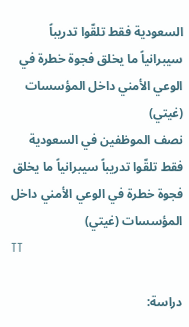السعودية فقط تلقّوا تدريباً سيبرانياً ما يخلق فجوة خطرة في الوعي الأمني داخل المؤسسات (غيتي)
نصف الموظفين في السعودية فقط تلقّوا تدريباً سيبرانياً ما يخلق فجوة خطرة في الوعي الأمني داخل المؤسسات (غيتي)
TT

دراسة: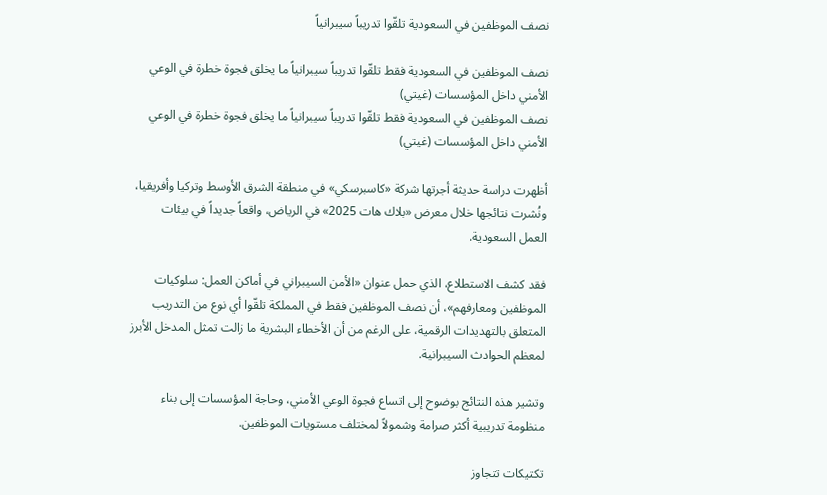نصف الموظفين في السعودية تلقّوا تدريباً سيبرانياً

نصف الموظفين في السعودية فقط تلقّوا تدريباً سيبرانياً ما يخلق فجوة خطرة في الوعي الأمني داخل المؤسسات (غيتي)
نصف الموظفين في السعودية فقط تلقّوا تدريباً سيبرانياً ما يخلق فجوة خطرة في الوعي الأمني داخل المؤسسات (غيتي)

أظهرت دراسة حديثة أجرتها شركة «كاسبرسكي» في منطقة الشرق الأوسط وتركيا وأفريقيا، ونُشرت نتائجها خلال معرض «بلاك هات 2025» في الرياض، واقعاً جديداً في بيئات العمل السعودية.

فقد كشف الاستطلاع، الذي حمل عنوان «الأمن السيبراني في أماكن العمل: سلوكيات الموظفين ومعارفهم»، أن نصف الموظفين فقط في المملكة تلقّوا أي نوع من التدريب المتعلق بالتهديدات الرقمية، على الرغم من أن الأخطاء البشرية ما زالت تمثل المدخل الأبرز لمعظم الحوادث السيبرانية.

وتشير هذه النتائج بوضوح إلى اتساع فجوة الوعي الأمني، وحاجة المؤسسات إلى بناء منظومة تدريبية أكثر صرامة وشمولاً لمختلف مستويات الموظفين.

تكتيكات تتجاوز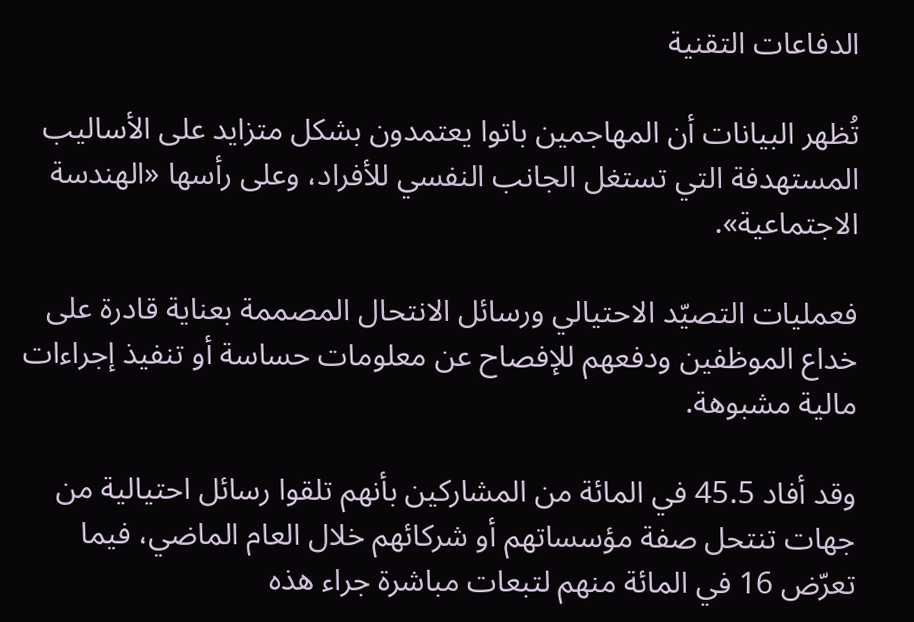الدفاعات التقنية

تُظهر البيانات أن المهاجمين باتوا يعتمدون بشكل متزايد على الأساليب المستهدفة التي تستغل الجانب النفسي للأفراد، وعلى رأسها «الهندسة الاجتماعية».

فعمليات التصيّد الاحتيالي ورسائل الانتحال المصممة بعناية قادرة على خداع الموظفين ودفعهم للإفصاح عن معلومات حساسة أو تنفيذ إجراءات مالية مشبوهة.

وقد أفاد 45.5 في المائة من المشاركين بأنهم تلقوا رسائل احتيالية من جهات تنتحل صفة مؤسساتهم أو شركائهم خلال العام الماضي، فيما تعرّض 16 في المائة منهم لتبعات مباشرة جراء هذه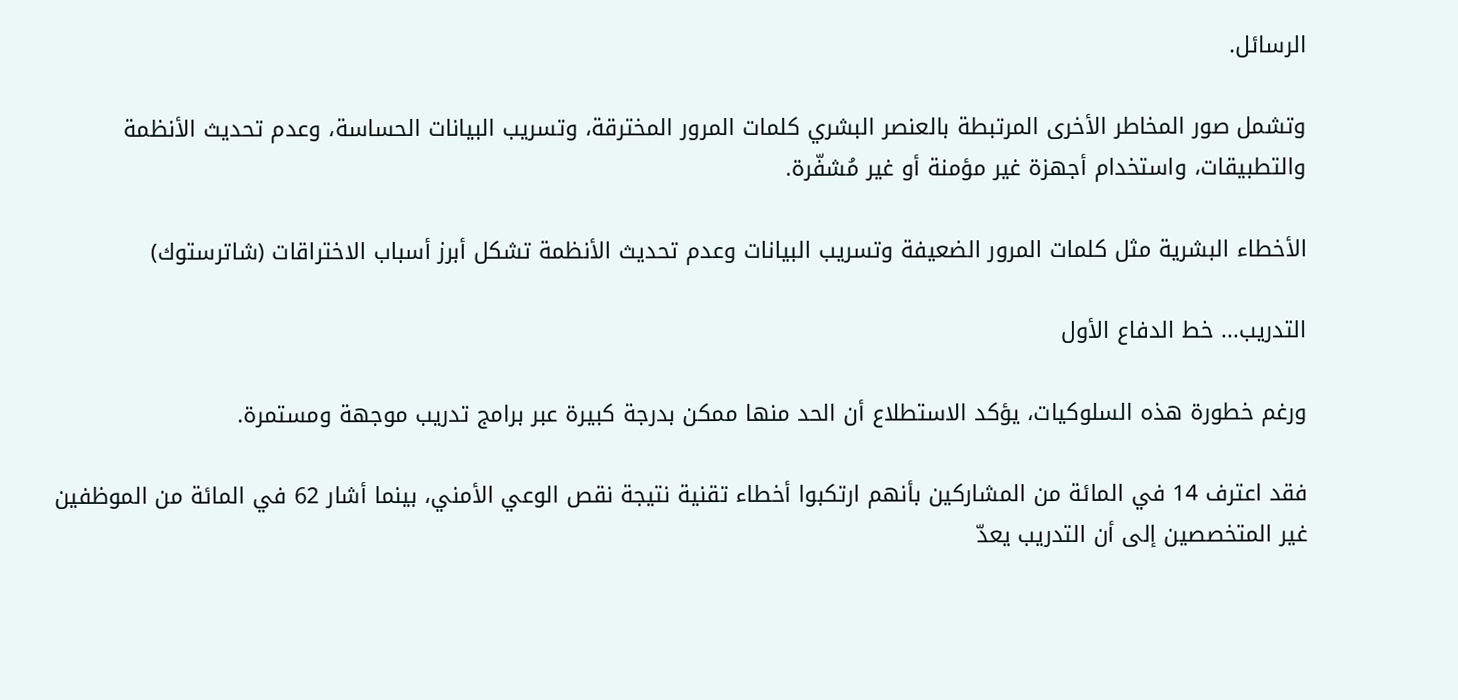الرسائل.

وتشمل صور المخاطر الأخرى المرتبطة بالعنصر البشري كلمات المرور المخترقة، وتسريب البيانات الحساسة، وعدم تحديث الأنظمة والتطبيقات، واستخدام أجهزة غير مؤمنة أو غير مُشفّرة.

الأخطاء البشرية مثل كلمات المرور الضعيفة وتسريب البيانات وعدم تحديث الأنظمة تشكل أبرز أسباب الاختراقات (شاترستوك)

التدريب... خط الدفاع الأول

ورغم خطورة هذه السلوكيات، يؤكد الاستطلاع أن الحد منها ممكن بدرجة كبيرة عبر برامج تدريب موجهة ومستمرة.

فقد اعترف 14 في المائة من المشاركين بأنهم ارتكبوا أخطاء تقنية نتيجة نقص الوعي الأمني، بينما أشار 62 في المائة من الموظفين غير المتخصصين إلى أن التدريب يعدّ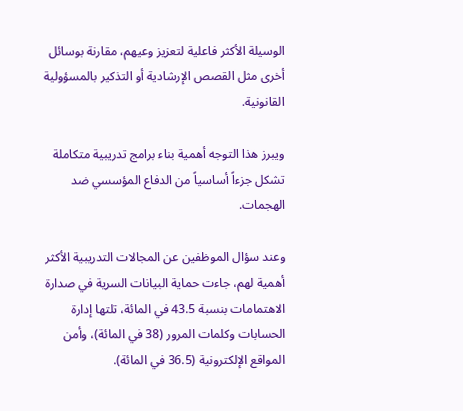الوسيلة الأكثر فاعلية لتعزيز وعيهم، مقارنة بوسائل أخرى مثل القصص الإرشادية أو التذكير بالمسؤولية القانونية.

ويبرز هذا التوجه أهمية بناء برامج تدريبية متكاملة تشكل جزءاً أساسياً من الدفاع المؤسسي ضد الهجمات.

وعند سؤال الموظفين عن المجالات التدريبية الأكثر أهمية لهم، جاءت حماية البيانات السرية في صدارة الاهتمامات بنسبة 43.5 في المائة، تلتها إدارة الحسابات وكلمات المرور (38 في المائة)، وأمن المواقع الإلكترونية (36.5 في المائة).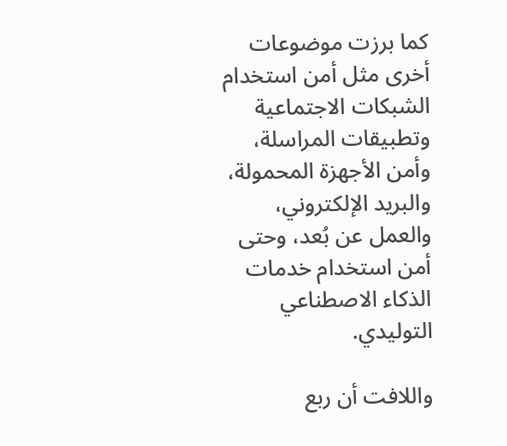كما برزت موضوعات أخرى مثل أمن استخدام الشبكات الاجتماعية وتطبيقات المراسلة، وأمن الأجهزة المحمولة، والبريد الإلكتروني، والعمل عن بُعد، وحتى أمن استخدام خدمات الذكاء الاصطناعي التوليدي.

واللافت أن ربع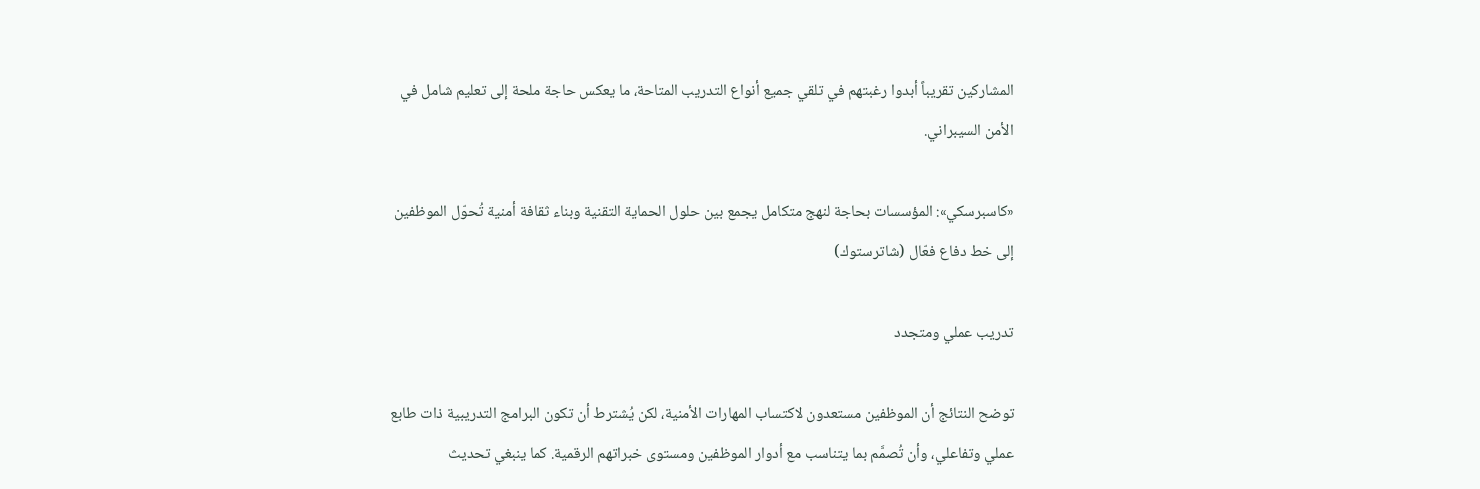المشاركين تقريباً أبدوا رغبتهم في تلقي جميع أنواع التدريب المتاحة، ما يعكس حاجة ملحة إلى تعليم شامل في الأمن السيبراني.

«كاسبرسكي»: المؤسسات بحاجة لنهج متكامل يجمع بين حلول الحماية التقنية وبناء ثقافة أمنية تُحوّل الموظفين إلى خط دفاع فعّال (شاترستوك)

تدريب عملي ومتجدد

توضح النتائج أن الموظفين مستعدون لاكتساب المهارات الأمنية، لكن يُشترط أن تكون البرامج التدريبية ذات طابع عملي وتفاعلي، وأن تُصمَّم بما يتناسب مع أدوار الموظفين ومستوى خبراتهم الرقمية. كما ينبغي تحديث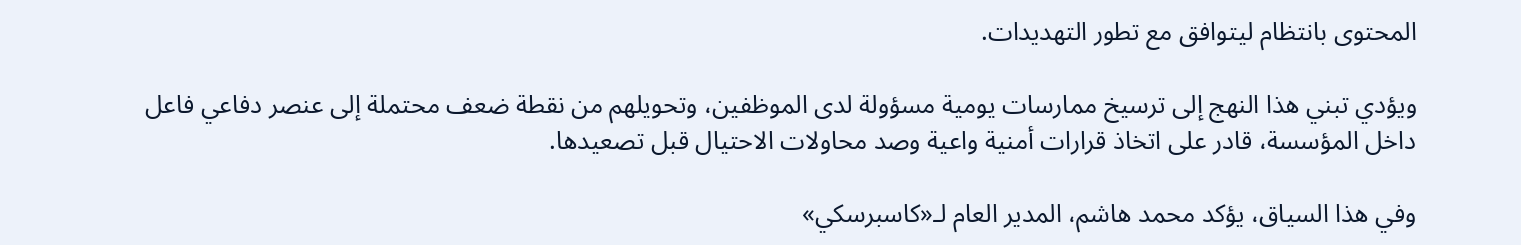المحتوى بانتظام ليتوافق مع تطور التهديدات.

ويؤدي تبني هذا النهج إلى ترسيخ ممارسات يومية مسؤولة لدى الموظفين، وتحويلهم من نقطة ضعف محتملة إلى عنصر دفاعي فاعل داخل المؤسسة، قادر على اتخاذ قرارات أمنية واعية وصد محاولات الاحتيال قبل تصعيدها.

وفي هذا السياق، يؤكد محمد هاشم، المدير العام لـ«كاسبرسكي»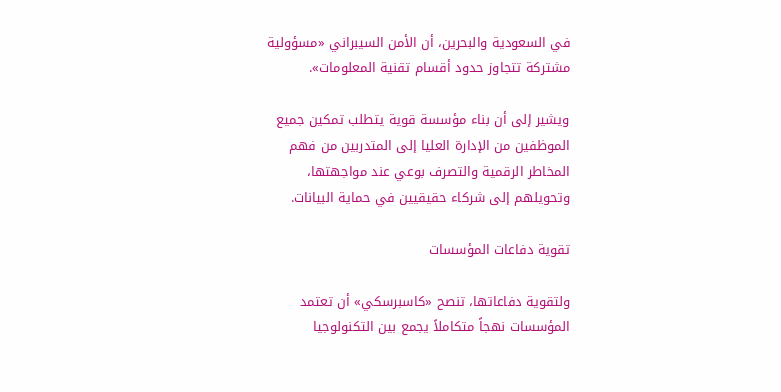في السعودية والبحرين، أن الأمن السيبراني «مسؤولية مشتركة تتجاوز حدود أقسام تقنية المعلومات».

ويشير إلى أن بناء مؤسسة قوية يتطلب تمكين جميع الموظفين من الإدارة العليا إلى المتدربين من فهم المخاطر الرقمية والتصرف بوعي عند مواجهتها، وتحويلهم إلى شركاء حقيقيين في حماية البيانات.

تقوية دفاعات المؤسسات

ولتقوية دفاعاتها، تنصح «كاسبرسكي» أن تعتمد المؤسسات نهجاً متكاملاً يجمع بين التكنولوجيا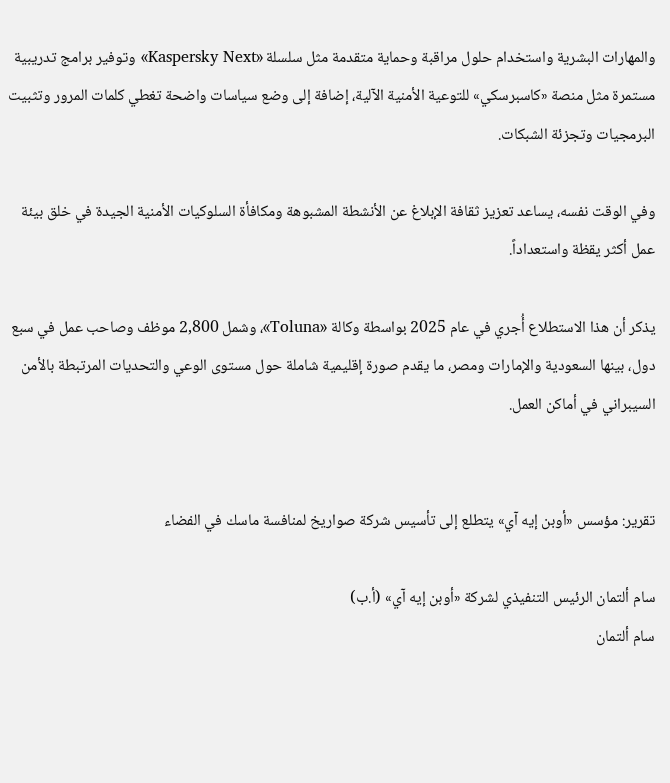والمهارات البشرية واستخدام حلول مراقبة وحماية متقدمة مثل سلسلة «Kaspersky Next» وتوفير برامج تدريبية مستمرة مثل منصة «كاسبرسكي» للتوعية الأمنية الآلية، إضافة إلى وضع سياسات واضحة تغطي كلمات المرور وتثبيت البرمجيات وتجزئة الشبكات.

وفي الوقت نفسه، يساعد تعزيز ثقافة الإبلاغ عن الأنشطة المشبوهة ومكافأة السلوكيات الأمنية الجيدة في خلق بيئة عمل أكثر يقظة واستعداداً.

يذكر أن هذا الاستطلاع أُجري في عام 2025 بواسطة وكالة «Toluna»، وشمل 2,800 موظف وصاحب عمل في سبع دول، بينها السعودية والإمارات ومصر، ما يقدم صورة إقليمية شاملة حول مستوى الوعي والتحديات المرتبطة بالأمن السيبراني في أماكن العمل.


تقرير: مؤسس «أوبن إيه آي» يتطلع إلى تأسيس شركة صواريخ لمنافسة ماسك في الفضاء

سام ألتمان الرئيس التنفيذي لشركة «أوبن إيه آي» (أ.ب)
سام ألتمان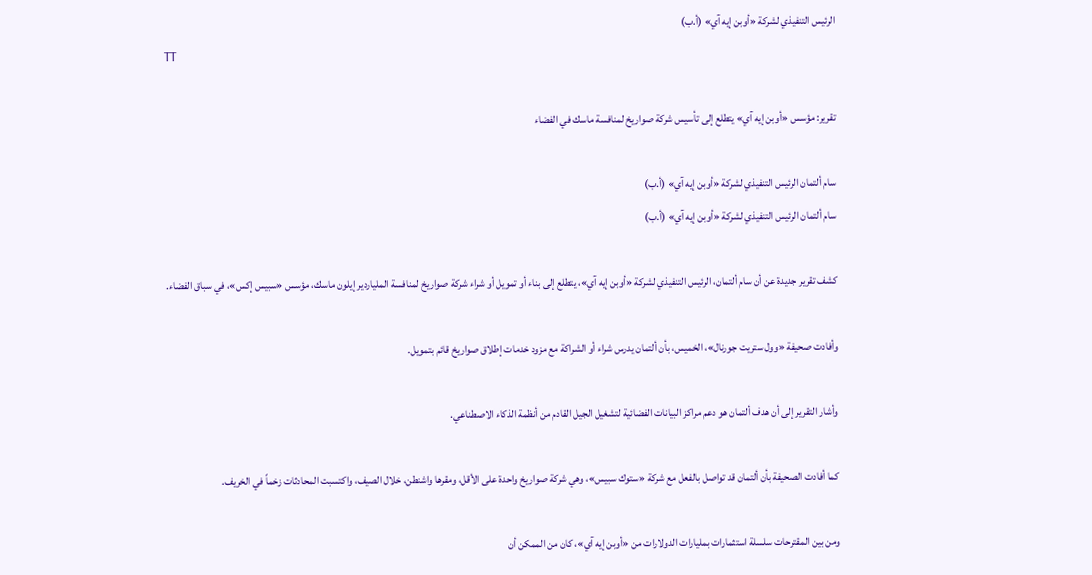الرئيس التنفيذي لشركة «أوبن إيه آي» (أ.ب)
TT

تقرير: مؤسس «أوبن إيه آي» يتطلع إلى تأسيس شركة صواريخ لمنافسة ماسك في الفضاء

سام ألتمان الرئيس التنفيذي لشركة «أوبن إيه آي» (أ.ب)
سام ألتمان الرئيس التنفيذي لشركة «أوبن إيه آي» (أ.ب)

كشف تقرير جديدة عن أن سام ألتمان، الرئيس التنفيذي لشركة «أوبن إيه آي»، يتطلع إلى بناء أو تمويل أو شراء شركة صواريخ لمنافسة الملياردير إيلون ماسك، مؤسس «سبيس إكس»، في سباق الفضاء.

وأفادت صحيفة «وول ستريت جورنال»، الخميس، بأن ألتمان يدرس شراء أو الشراكة مع مزود خدمات إطلاق صواريخ قائم بتمويل.

وأشار التقرير إلى أن هدف ألتمان هو دعم مراكز البيانات الفضائية لتشغيل الجيل القادم من أنظمة الذكاء الاصطناعي.

كما أفادت الصحيفة بأن ألتمان قد تواصل بالفعل مع شركة «ستوك سبيس»، وهي شركة صواريخ واحدة على الأقل، ومقرها واشنطن، خلال الصيف، واكتسبت المحادثات زخماً في الخريف.

ومن بين المقترحات سلسلة استثمارات بمليارات الدولارات من «أوبن إيه آي»، كان من الممكن أن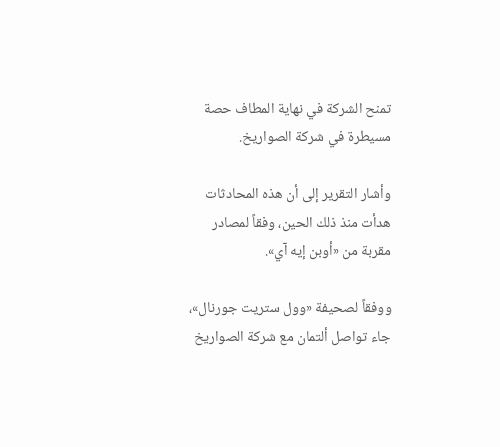تمنح الشركة في نهاية المطاف حصة مسيطرة في شركة الصواريخ.

وأشار التقرير إلى أن هذه المحادثات هدأت منذ ذلك الحين، وفقاً لمصادر مقربة من «أوبن إيه آي».

ووفقاً لصحيفة «وول ستريت جورنال»، جاء تواصل ألتمان مع شركة الصواريخ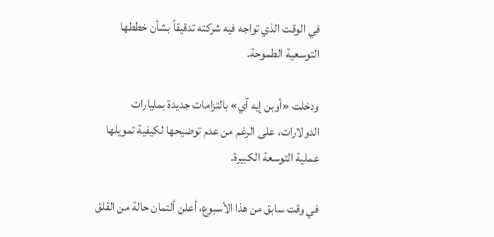في الوقت الذي تواجه فيه شركته تدقيقاً بشأن خططها التوسعية الطموحة.

ودخلت «أوبن إيه آي» بالتزامات جديدة بمليارات الدولارات، على الرغم من عدم توضيحها لكيفية تمويلها عملية التوسعة الكبيرة.

في وقت سابق من هذا الأسبوع، أعلن ألتمان حالة من القلق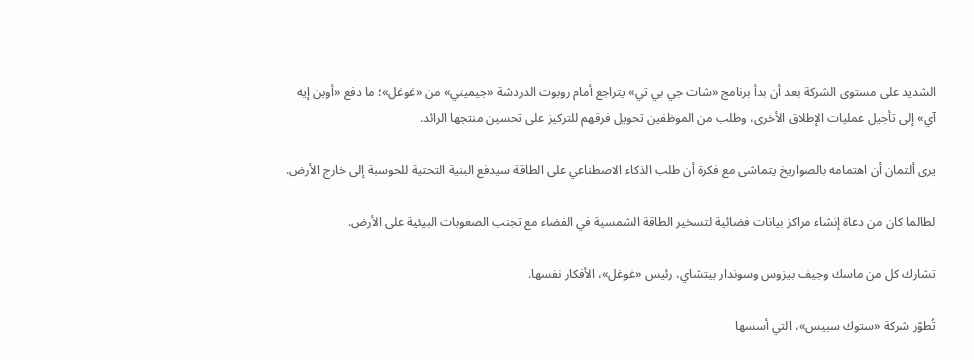الشديد على مستوى الشركة بعد أن بدأ برنامج «شات جي بي تي» يتراجع أمام روبوت الدردشة «جيميني» من «غوغل»؛ ما دفع «أوبن إيه آي» إلى تأجيل عمليات الإطلاق الأخرى، وطلب من الموظفين تحويل فرقهم للتركيز على تحسين منتجها الرائد.

يرى ألتمان أن اهتمامه بالصواريخ يتماشى مع فكرة أن طلب الذكاء الاصطناعي على الطاقة سيدفع البنية التحتية للحوسبة إلى خارج الأرض.

لطالما كان من دعاة إنشاء مراكز بيانات فضائية لتسخير الطاقة الشمسية في الفضاء مع تجنب الصعوبات البيئية على الأرض.

تشارك كل من ماسك وجيف بيزوس وسوندار بيتشاي، رئيس «غوغل»، الأفكار نفسها.

تُطوّر شركة «ستوك سبيس»، التي أسسها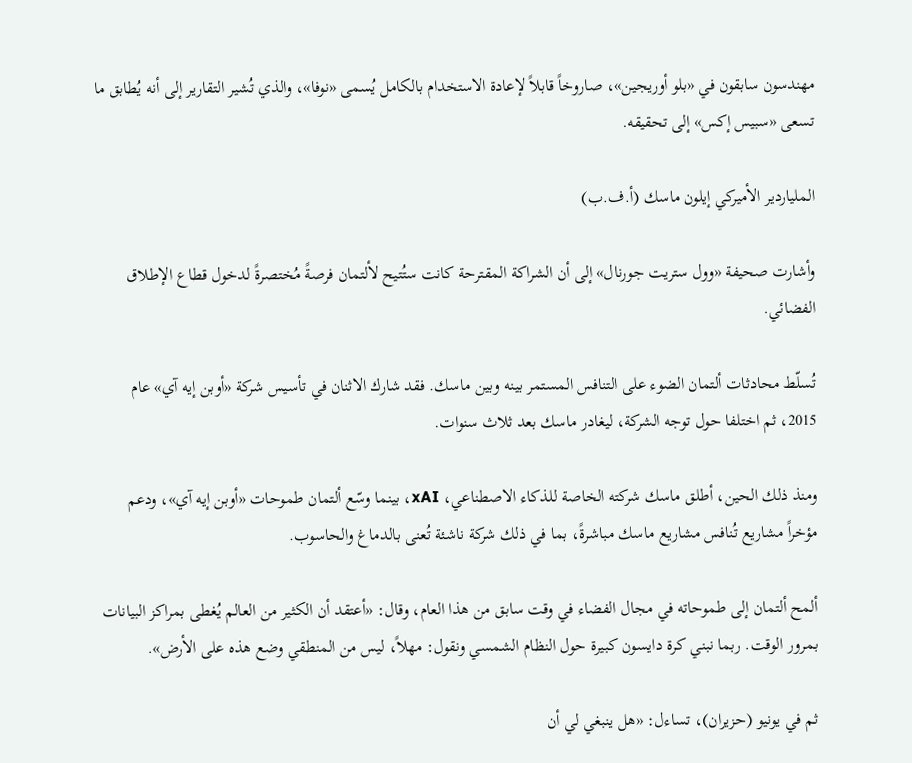مهندسون سابقون في «بلو أوريجين»، صاروخاً قابلاً لإعادة الاستخدام بالكامل يُسمى «نوفا»، والذي تُشير التقارير إلى أنه يُطابق ما تسعى «سبيس إكس» إلى تحقيقه.

الملياردير الأميركي إيلون ماسك (أ.ف.ب)

وأشارت صحيفة «وول ستريت جورنال» إلى أن الشراكة المقترحة كانت ستُتيح لألتمان فرصةً مُختصرةً لدخول قطاع الإطلاق الفضائي.

تُسلّط محادثات ألتمان الضوء على التنافس المستمر بينه وبين ماسك. فقد شارك الاثنان في تأسيس شركة «أوبن إيه آي» عام 2015، ثم اختلفا حول توجه الشركة، ليغادر ماسك بعد ثلاث سنوات.

ومنذ ذلك الحين، أطلق ماسك شركته الخاصة للذكاء الاصطناعي، xAI، بينما وسّع ألتمان طموحات «أوبن إيه آي»، ودعم مؤخراً مشاريع تُنافس مشاريع ماسك مباشرةً، بما في ذلك شركة ناشئة تُعنى بالدماغ والحاسوب.

ألمح ألتمان إلى طموحاته في مجال الفضاء في وقت سابق من هذا العام، وقال: «أعتقد أن الكثير من العالم يُغطى بمراكز البيانات بمرور الوقت. ربما نبني كرة دايسون كبيرة حول النظام الشمسي ونقول: مهلاً، ليس من المنطقي وضع هذه على الأرض».

ثم في يونيو (حزيران)، تساءل: «هل ينبغي لي أن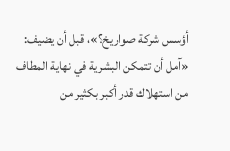أؤسس شركة صواريخ؟»، قبل أن يضيف: «آمل أن تتمكن البشرية في نهاية المطاف من استهلاك قدر أكبر بكثير من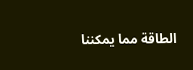الطاقة مما يمكننا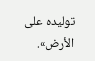توليده على الأرض».